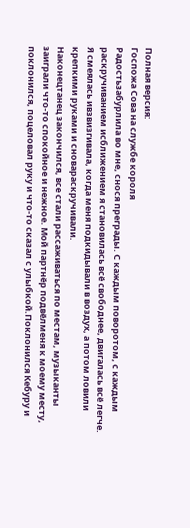Полная версия:
Госпожа Сова на службе короля
Радостьзабурлила во мне, снося преграды. С каждым поворотом, с каждым раскручиванием исближением я становилась всё свободнее, двигалась всё легче. Я смеялась ивзвизгивала, когда меня подкидывали в воздух, а потом ловили крепкими руками и сновараскручивали.
Наконецтанец закончился, все стали рассаживаться по местам, музыканты заиграли что-то спокойное и нежное. Мой партнёр подвёлменя к моему месту, поклонился, поцеловал руку и что-то сказал с улыбкой.Поклонился Кебуру и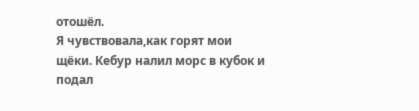отошёл.
Я чувствовала,как горят мои щёки. Кебур налил морс в кубок и подал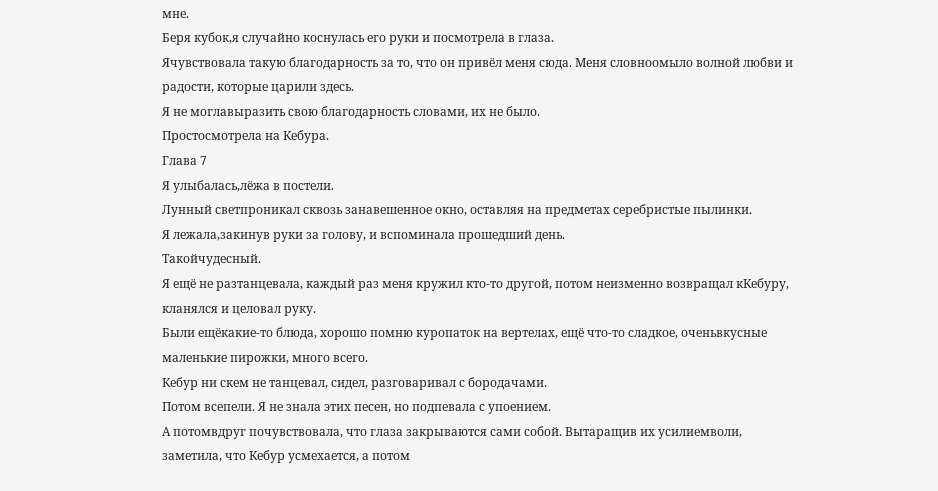мне.
Беря кубок,я случайно коснулась его руки и посмотрела в глаза.
Ячувствовала такую благодарность за то, что он привёл меня сюда. Меня словноомыло волной любви и радости, которые царили здесь.
Я не моглавыразить свою благодарность словами, их не было.
Простосмотрела на Кебура.
Глава 7
Я улыбалась,лёжа в постели.
Лунный светпроникал сквозь занавешенное окно, оставляя на предметах серебристые пылинки.
Я лежала,закинув руки за голову, и вспоминала прошедший день.
Такойчудесный.
Я ещё не разтанцевала, каждый раз меня кружил кто-то другой, потом неизменно возвращал кКебуру, кланялся и целовал руку.
Были ещёкакие-то блюда, хорошо помню куропаток на вертелах, ещё что-то сладкое, оченьвкусные маленькие пирожки, много всего.
Кебур ни скем не танцевал, сидел, разговаривал с бородачами.
Потом всепели. Я не знала этих песен, но подпевала с упоением.
А потомвдруг почувствовала, что глаза закрываются сами собой. Вытаращив их усилиемволи, заметила, что Кебур усмехается, а потом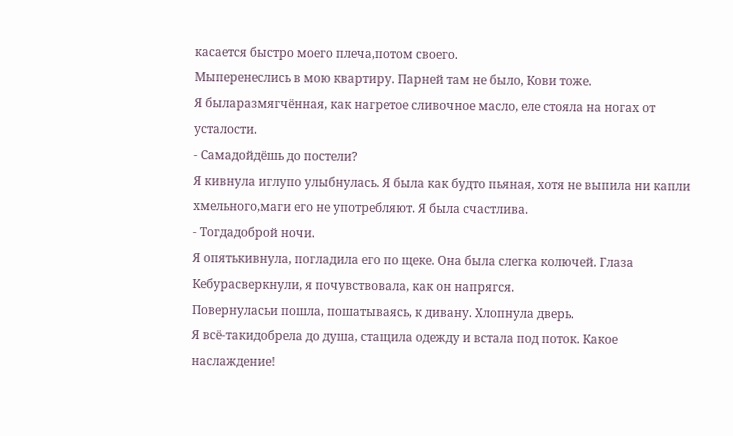касается быстро моего плеча,потом своего.
Мыперенеслись в мою квартиру. Парней там не было, Кови тоже.
Я быларазмягчённая, как нагретое сливочное масло, еле стояла на ногах от усталости.
- Самадойдёшь до постели?
Я кивнула иглупо улыбнулась. Я была как будто пьяная, хотя не выпила ни капли хмельного,маги его не употребляют. Я была счастлива.
- Тогдадоброй ночи.
Я опятькивнула, погладила его по щеке. Она была слегка колючей. Глаза Кебурасверкнули, я почувствовала, как он напрягся.
Повернуласьи пошла, пошатываясь, к дивану. Хлопнула дверь.
Я всё-такидобрела до душа, стащила одежду и встала под поток. Какое наслаждение!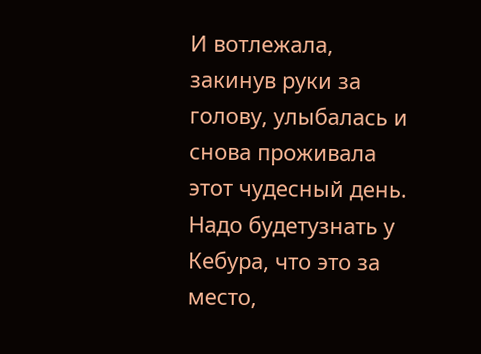И вотлежала, закинув руки за голову, улыбалась и снова проживала этот чудесный день.
Надо будетузнать у Кебура, что это за место,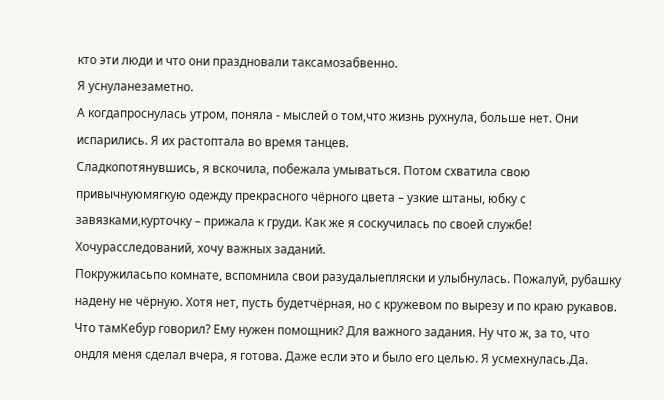кто эти люди и что они праздновали таксамозабвенно.
Я уснуланезаметно.
А когдапроснулась утром, поняла - мыслей о том,что жизнь рухнула, больше нет. Они испарились. Я их растоптала во время танцев.
Сладкопотянувшись, я вскочила, побежала умываться. Потом схватила свою привычнуюмягкую одежду прекрасного чёрного цвета – узкие штаны, юбку с завязками,курточку – прижала к груди. Как же я соскучилась по своей службе! Хочурасследований, хочу важных заданий.
Покружиласьпо комнате, вспомнила свои разудалыепляски и улыбнулась. Пожалуй, рубашку надену не чёрную. Хотя нет, пусть будетчёрная, но с кружевом по вырезу и по краю рукавов.
Что тамКебур говорил? Ему нужен помощник? Для важного задания. Ну что ж, за то, что ондля меня сделал вчера, я готова. Даже если это и было его целью. Я усмехнулась.Да.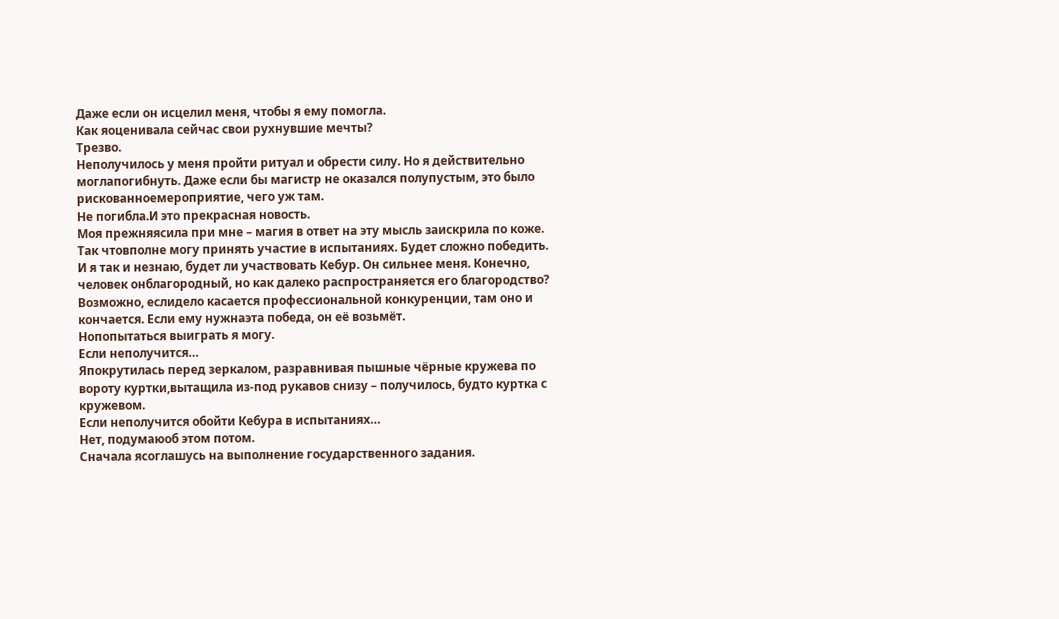Даже если он исцелил меня, чтобы я ему помогла.
Как яоценивала сейчас свои рухнувшие мечты?
Трезво.
Неполучилось у меня пройти ритуал и обрести силу. Но я действительно моглапогибнуть. Даже если бы магистр не оказался полупустым, это было рискованноемероприятие, чего уж там.
Не погибла.И это прекрасная новость.
Моя прежняясила при мне – магия в ответ на эту мысль заискрила по коже.
Так чтовполне могу принять участие в испытаниях. Будет сложно победить. И я так и незнаю, будет ли участвовать Кебур. Он сильнее меня. Конечно, человек онблагородный, но как далеко распространяется его благородство? Возможно, еслидело касается профессиональной конкуренции, там оно и кончается. Если ему нужнаэта победа, он её возьмёт.
Нопопытаться выиграть я могу.
Если неполучится…
Япокрутилась перед зеркалом, разравнивая пышные чёрные кружева по вороту куртки,вытащила из-под рукавов снизу – получилось, будто куртка с кружевом.
Если неполучится обойти Кебура в испытаниях…
Нет, подумаюоб этом потом.
Сначала ясоглашусь на выполнение государственного задания.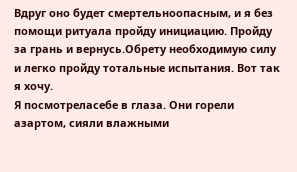Вдруг оно будет смертельноопасным, и я без помощи ритуала пройду инициацию. Пройду за грань и вернусь.Обрету необходимую силу и легко пройду тотальные испытания. Вот так я хочу.
Я посмотреласебе в глаза. Они горели азартом, сияли влажными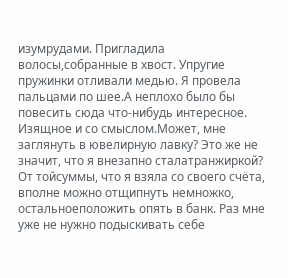изумрудами. Пригладила волосы,собранные в хвост. Упругие пружинки отливали медью. Я провела пальцами по шее.А неплохо было бы повесить сюда что-нибудь интересное. Изящное и со смыслом.Может, мне заглянуть в ювелирную лавку? Это же не значит, что я внезапно сталатранжиркой?
От тойсуммы, что я взяла со своего счёта, вполне можно отщипнуть немножко, остальноеположить опять в банк. Раз мне уже не нужно подыскивать себе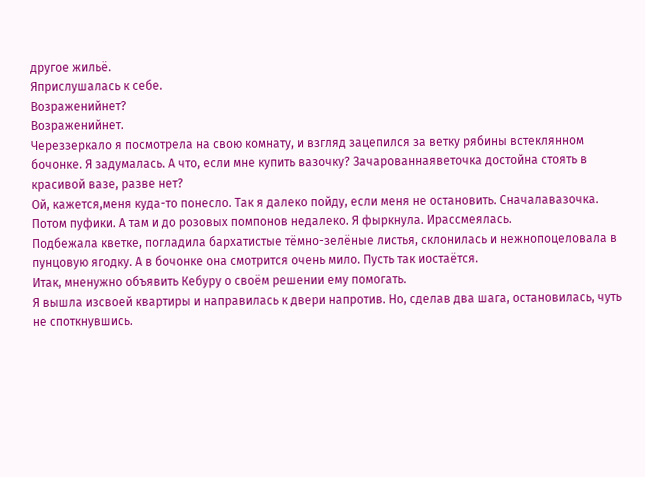другое жильё.
Яприслушалась к себе.
Возраженийнет?
Возраженийнет.
Череззеркало я посмотрела на свою комнату, и взгляд зацепился за ветку рябины встеклянном бочонке. Я задумалась. А что, если мне купить вазочку? Зачарованнаяветочка достойна стоять в красивой вазе, разве нет?
Ой, кажется,меня куда-то понесло. Так я далеко пойду, если меня не остановить. Сначалавазочка. Потом пуфики. А там и до розовых помпонов недалеко. Я фыркнула. Ирассмеялась.
Подбежала кветке, погладила бархатистые тёмно-зелёные листья, склонилась и нежнопоцеловала в пунцовую ягодку. А в бочонке она смотрится очень мило. Пусть так иостаётся.
Итак, мненужно объявить Кебуру о своём решении ему помогать.
Я вышла изсвоей квартиры и направилась к двери напротив. Но, сделав два шага, остановилась, чуть не споткнувшись.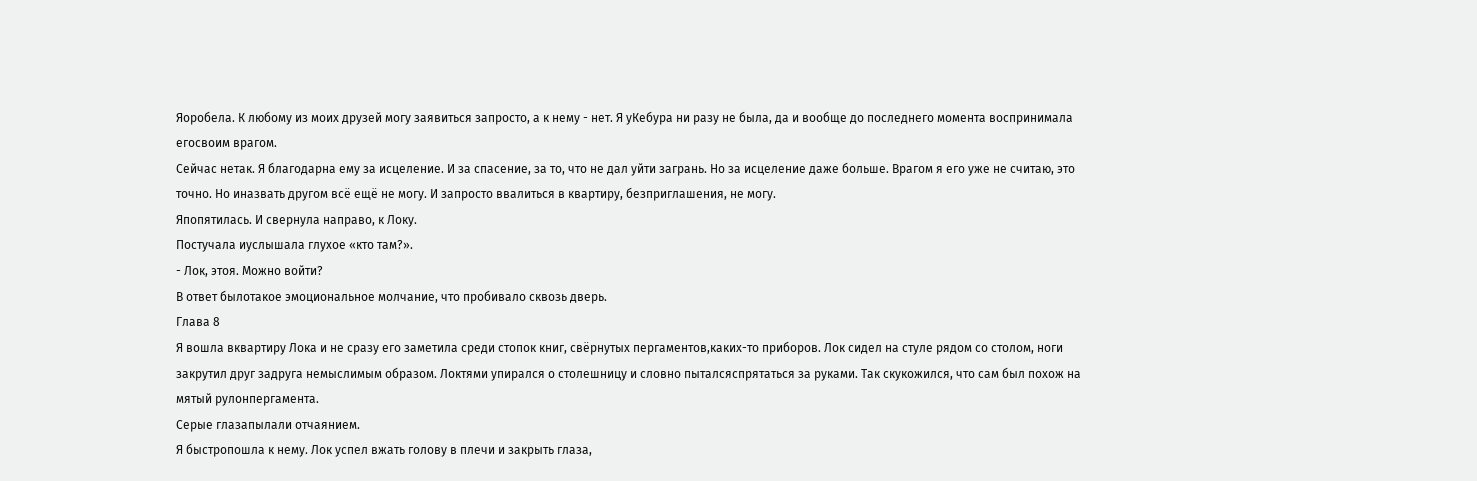Яоробела. К любому из моих друзей могу заявиться запросто, а к нему - нет. Я уКебура ни разу не была, да и вообще до последнего момента воспринимала егосвоим врагом.
Сейчас нетак. Я благодарна ему за исцеление. И за спасение, за то, что не дал уйти загрань. Но за исцеление даже больше. Врагом я его уже не считаю, это точно. Но иназвать другом всё ещё не могу. И запросто ввалиться в квартиру, безприглашения, не могу.
Япопятилась. И свернула направо, к Локу.
Постучала иуслышала глухое «кто там?».
- Лок, этоя. Можно войти?
В ответ былотакое эмоциональное молчание, что пробивало сквозь дверь.
Глава 8
Я вошла вквартиру Лока и не сразу его заметила среди стопок книг, свёрнутых пергаментов,каких-то приборов. Лок сидел на стуле рядом со столом, ноги закрутил друг задруга немыслимым образом. Локтями упирался о столешницу и словно пыталсяспрятаться за руками. Так скукожился, что сам был похож на мятый рулонпергамента.
Серые глазапылали отчаянием.
Я быстропошла к нему. Лок успел вжать голову в плечи и закрыть глаза,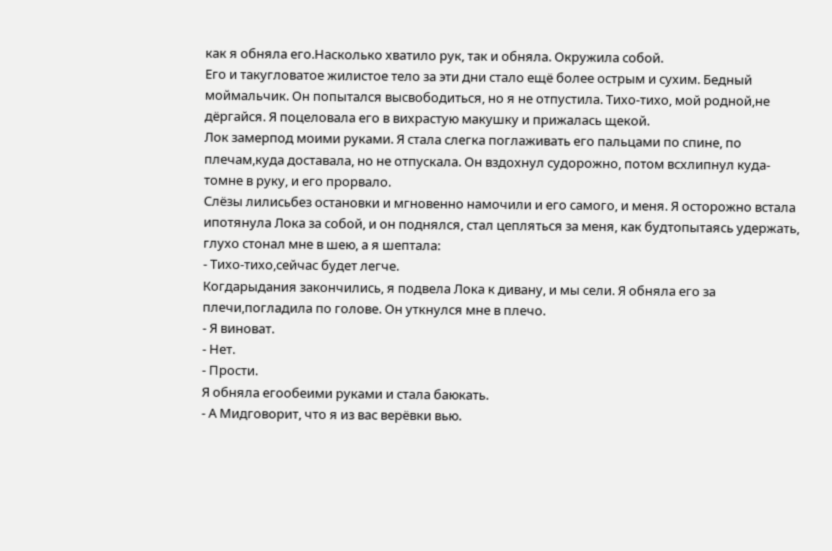как я обняла его.Насколько хватило рук, так и обняла. Окружила собой.
Его и такугловатое жилистое тело за эти дни стало ещё более острым и сухим. Бедный моймальчик. Он попытался высвободиться, но я не отпустила. Тихо-тихо, мой родной,не дёргайся. Я поцеловала его в вихрастую макушку и прижалась щекой.
Лок замерпод моими руками. Я стала слегка поглаживать его пальцами по спине, по плечам,куда доставала, но не отпускала. Он вздохнул судорожно, потом всхлипнул куда-томне в руку, и его прорвало.
Слёзы лилисьбез остановки и мгновенно намочили и его самого, и меня. Я осторожно встала ипотянула Лока за собой, и он поднялся, стал цепляться за меня, как будтопытаясь удержать, глухо стонал мне в шею, а я шептала:
- Тихо-тихо,сейчас будет легче.
Когдарыдания закончились, я подвела Лока к дивану, и мы сели. Я обняла его за плечи,погладила по голове. Он уткнулся мне в плечо.
- Я виноват.
- Нет.
- Прости.
Я обняла егообеими руками и стала баюкать.
- А Мидговорит, что я из вас верёвки вью.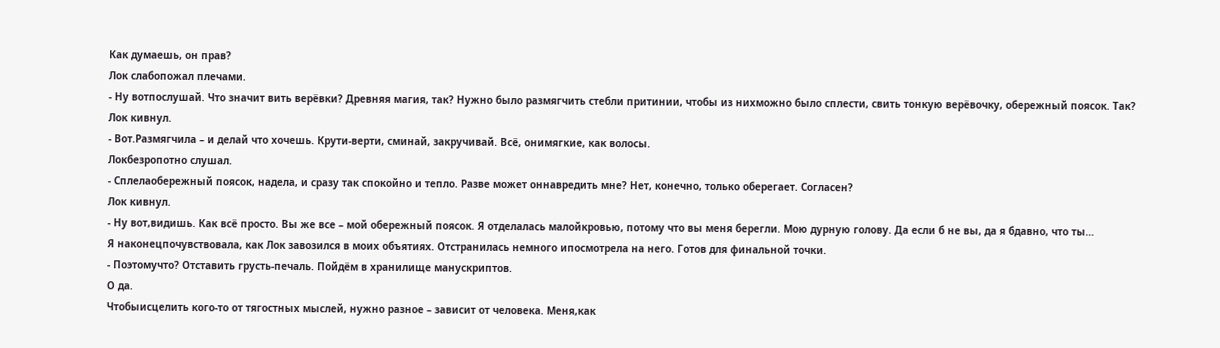Как думаешь, он прав?
Лок слабопожал плечами.
- Ну вотпослушай. Что значит вить верёвки? Древняя магия, так? Нужно было размягчить стебли притинии, чтобы из нихможно было сплести, свить тонкую верёвочку, обережный поясок. Так?
Лок кивнул.
- Вот.Размягчила – и делай что хочешь. Крути-верти, сминай, закручивай. Всё, онимягкие, как волосы.
Локбезропотно слушал.
- Сплелаобережный поясок, надела, и сразу так спокойно и тепло. Разве может оннавредить мне? Нет, конечно, только оберегает. Согласен?
Лок кивнул.
- Ну вот,видишь. Как всё просто. Вы же все – мой обережный поясок. Я отделалась малойкровью, потому что вы меня берегли. Мою дурную голову. Да если б не вы, да я бдавно, что ты…
Я наконецпочувствовала, как Лок завозился в моих объятиях. Отстранилась немного ипосмотрела на него. Готов для финальной точки.
- Поэтомучто? Отставить грусть-печаль. Пойдём в хранилище манускриптов.
О да.
Чтобыисцелить кого-то от тягостных мыслей, нужно разное – зависит от человека. Меня,как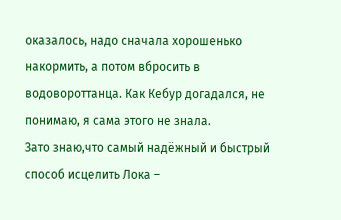оказалось, надо сначала хорошенько накормить, а потом вбросить в водовороттанца. Как Кебур догадался, не понимаю, я сама этого не знала.
Зато знаю,что самый надёжный и быстрый способ исцелить Лока –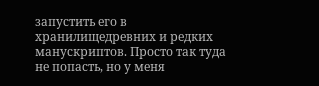запустить его в хранилищедревних и редких манускриптов. Просто так туда не попасть, но у меня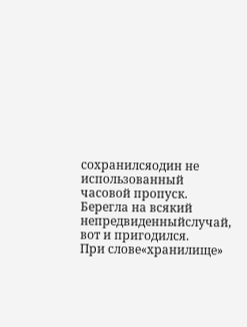сохранилсяодин не использованный часовой пропуск. Берегла на всякий непредвиденныйслучай, вот и пригодился.
При слове«хранилище»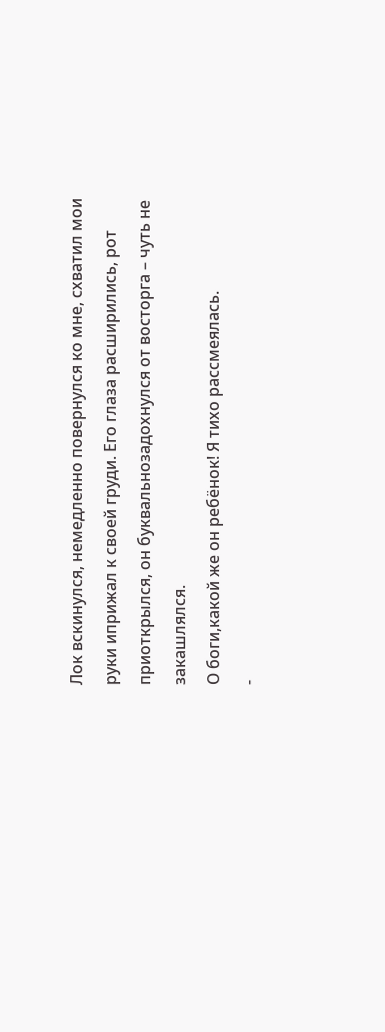Лок вскинулся, немедленно повернулся ко мне, схватил мои руки иприжал к своей груди. Его глаза расширились, рот приоткрылся, он буквальнозадохнулся от восторга – чуть не закашлялся.
О боги,какой же он ребёнок! Я тихо рассмеялась.
-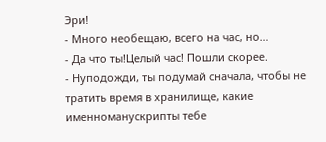Эри!
- Много необещаю, всего на час, но…
- Да что ты!Целый час! Пошли скорее.
- Нуподожди, ты подумай сначала, чтобы не тратить время в хранилище, какие именноманускрипты тебе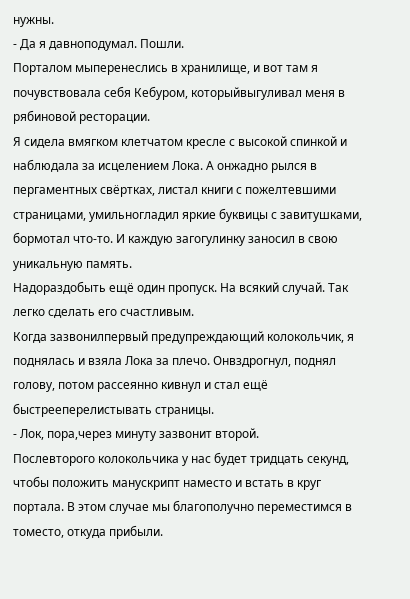нужны.
- Да я давноподумал. Пошли.
Порталом мыперенеслись в хранилище, и вот там я почувствовала себя Кебуром, которыйвыгуливал меня в рябиновой ресторации.
Я сидела вмягком клетчатом кресле с высокой спинкой и наблюдала за исцелением Лока. А онжадно рылся в пергаментных свёртках, листал книги с пожелтевшими страницами, умильногладил яркие буквицы с завитушками, бормотал что-то. И каждую загогулинку заносил в свою уникальную память.
Надораздобыть ещё один пропуск. На всякий случай. Так легко сделать его счастливым.
Когда зазвонилпервый предупреждающий колокольчик, я поднялась и взяла Лока за плечо. Онвздрогнул, поднял голову, потом рассеянно кивнул и стал ещё быстрееперелистывать страницы.
- Лок, пора,через минуту зазвонит второй.
Послевторого колокольчика у нас будет тридцать секунд, чтобы положить манускрипт наместо и встать в круг портала. В этом случае мы благополучно переместимся в томесто, откуда прибыли.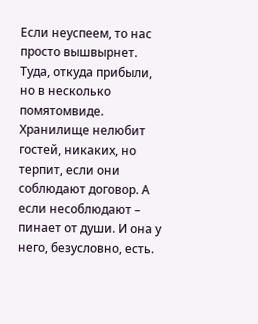Если неуспеем, то нас просто вышвырнет. Туда, откуда прибыли, но в несколько помятомвиде.
Хранилище нелюбит гостей, никаких, но терпит, если они соблюдают договор. А если несоблюдают – пинает от души. И она у него, безусловно, есть.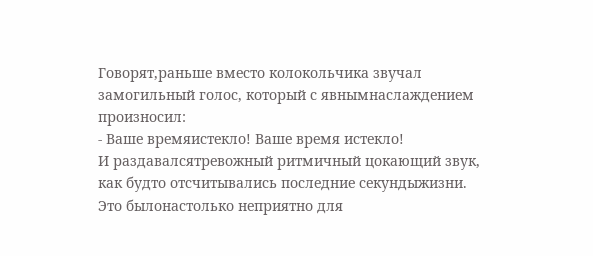Говорят,раньше вместо колокольчика звучал замогильный голос, который с явнымнаслаждением произносил:
- Ваше времяистекло! Ваше время истекло!
И раздавалсятревожный ритмичный цокающий звук, как будто отсчитывались последние секундыжизни.
Это былонастолько неприятно для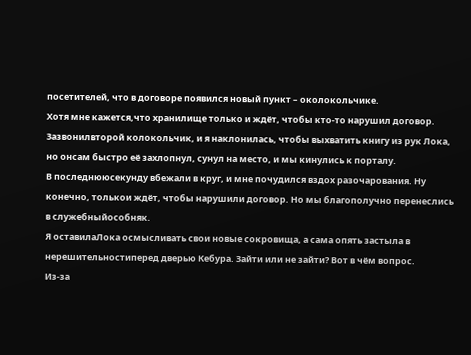посетителей, что в договоре появился новый пункт – околокольчике.
Хотя мне кажется,что хранилище только и ждёт, чтобы кто-то нарушил договор.
Зазвонилвторой колокольчик, и я наклонилась, чтобы выхватить книгу из рук Лока, но онсам быстро её захлопнул, сунул на место, и мы кинулись к порталу.
В последнююсекунду вбежали в круг, и мне почудился вздох разочарования. Ну конечно, толькои ждёт, чтобы нарушили договор. Но мы благополучно перенеслись в служебныйособняк.
Я оставилаЛока осмысливать свои новые сокровища, а сама опять застыла в нерешительностиперед дверью Кебура. Зайти или не зайти? Вот в чём вопрос.
Из-за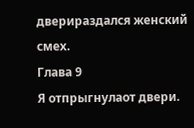дверираздался женский смех.
Глава 9
Я отпрыгнулаот двери.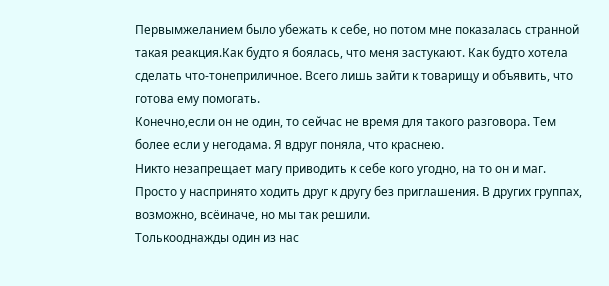Первымжеланием было убежать к себе, но потом мне показалась странной такая реакция.Как будто я боялась, что меня застукают. Как будто хотела сделать что-тонеприличное. Всего лишь зайти к товарищу и объявить, что готова ему помогать.
Конечно,если он не один, то сейчас не время для такого разговора. Тем более если у негодама. Я вдруг поняла, что краснею.
Никто незапрещает магу приводить к себе кого угодно, на то он и маг. Просто у наспринято ходить друг к другу без приглашения. В других группах, возможно, всёиначе, но мы так решили.
Толькооднажды один из нас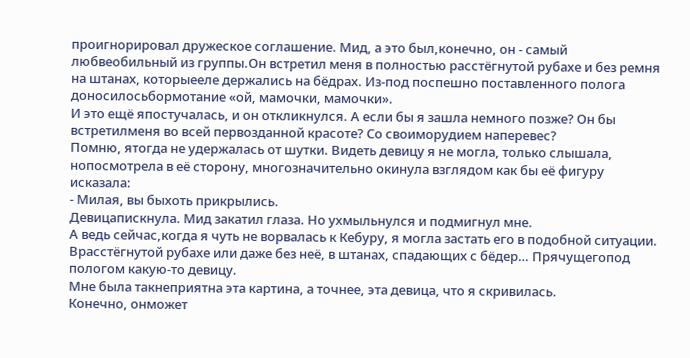проигнорировал дружеское соглашение. Мид, а это был,конечно, он - самый любвеобильный из группы.Он встретил меня в полностью расстёгнутой рубахе и без ремня на штанах, которыееле держались на бёдрах. Из-под поспешно поставленного полога доносилосьбормотание «ой, мамочки, мамочки».
И это ещё япостучалась, и он откликнулся. А если бы я зашла немного позже? Он бы встретилменя во всей первозданной красоте? Со своиморудием наперевес?
Помню, ятогда не удержалась от шутки. Видеть девицу я не могла, только слышала, нопосмотрела в её сторону, многозначительно окинула взглядом как бы её фигуру исказала:
- Милая, вы быхоть прикрылись.
Девицапискнула. Мид закатил глаза. Но ухмыльнулся и подмигнул мне.
А ведь сейчас,когда я чуть не ворвалась к Кебуру, я могла застать его в подобной ситуации. Врасстёгнутой рубахе или даже без неё, в штанах, спадающих с бёдер… Прячущегопод пологом какую-то девицу.
Мне была такнеприятна эта картина, а точнее, эта девица, что я скривилась.
Конечно, онможет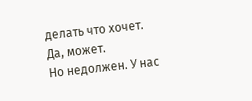делать что хочет.
Да, может.
Но недолжен. У нас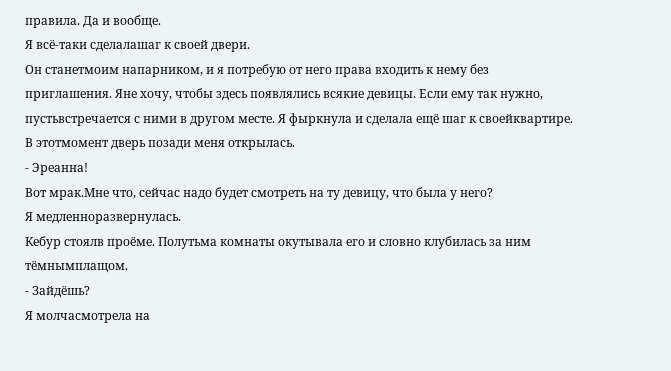правила. Да и вообще.
Я всё-таки сделалашаг к своей двери.
Он станетмоим напарником, и я потребую от него права входить к нему без приглашения. Яне хочу, чтобы здесь появлялись всякие девицы. Если ему так нужно, пустьвстречается с ними в другом месте. Я фыркнула и сделала ещё шаг к своейквартире.
В этотмомент дверь позади меня открылась.
- Эреанна!
Вот мрак.Мне что, сейчас надо будет смотреть на ту девицу, что была у него?
Я медленноразвернулась.
Кебур стоялв проёме. Полутьма комнаты окутывала его и словно клубилась за ним тёмнымплащом.
- Зайдёшь?
Я молчасмотрела на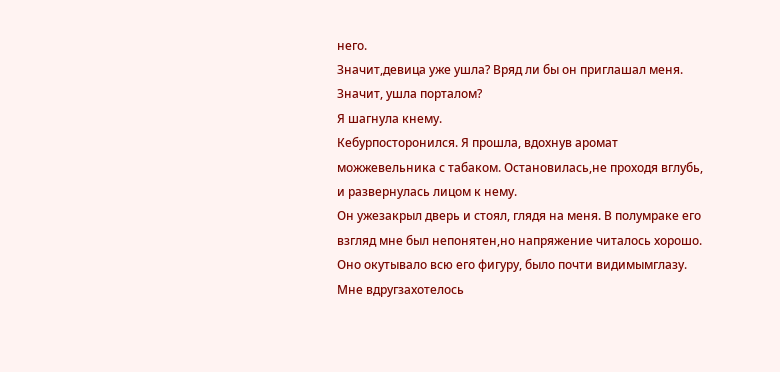него.
Значит,девица уже ушла? Вряд ли бы он приглашал меня. Значит, ушла порталом?
Я шагнула кнему.
Кебурпосторонился. Я прошла, вдохнув аромат можжевельника с табаком. Остановилась,не проходя вглубь, и развернулась лицом к нему.
Он ужезакрыл дверь и стоял, глядя на меня. В полумраке его взгляд мне был непонятен,но напряжение читалось хорошо. Оно окутывало всю его фигуру, было почти видимымглазу.
Мне вдругзахотелось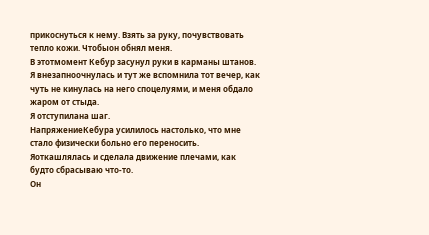прикоснуться к нему. Взять за руку, почувствовать тепло кожи. Чтобыон обнял меня.
В этотмомент Кебур засунул руки в карманы штанов.
Я внезапноочнулась и тут же вспомнила тот вечер, как чуть не кинулась на него споцелуями, и меня обдало жаром от стыда.
Я отступилана шаг.
НапряжениеКебура усилилось настолько, что мне стало физически больно его переносить. Яоткашлялась и сделала движение плечами, как будто сбрасываю что-то.
Он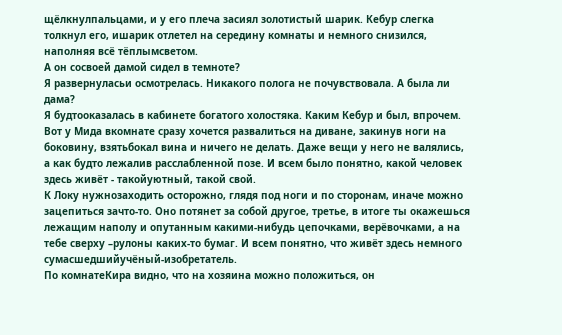щёлкнулпальцами, и у его плеча засиял золотистый шарик. Кебур слегка толкнул его, ишарик отлетел на середину комнаты и немного снизился, наполняя всё тёплымсветом.
А он сосвоей дамой сидел в темноте?
Я развернуласьи осмотрелась. Никакого полога не почувствовала. А была ли дама?
Я будтооказалась в кабинете богатого холостяка. Каким Кебур и был, впрочем.
Вот у Мида вкомнате сразу хочется развалиться на диване, закинув ноги на боковину, взятьбокал вина и ничего не делать. Даже вещи у него не валялись, а как будто лежалив расслабленной позе. И всем было понятно, какой человек здесь живёт - такойуютный, такой свой.
К Локу нужнозаходить осторожно, глядя под ноги и по сторонам, иначе можно зацепиться зачто-то. Оно потянет за собой другое, третье, в итоге ты окажешься лежащим наполу и опутанным какими-нибудь цепочками, верёвочками, а на тебе сверху –рулоны каких-то бумаг. И всем понятно, что живёт здесь немного сумасшедшийучёный-изобретатель.
По комнатеКира видно, что на хозяина можно положиться, он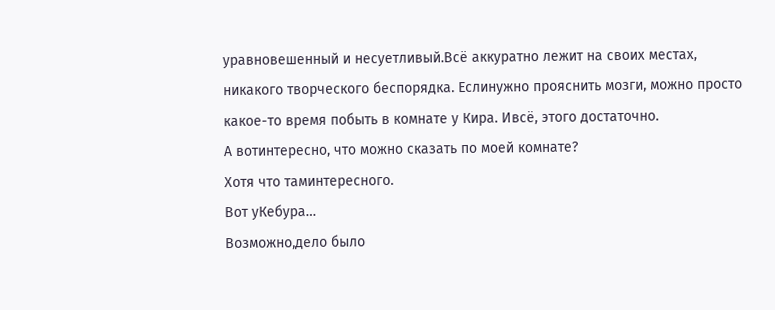уравновешенный и несуетливый.Всё аккуратно лежит на своих местах, никакого творческого беспорядка. Еслинужно прояснить мозги, можно просто какое-то время побыть в комнате у Кира. Ивсё, этого достаточно.
А вотинтересно, что можно сказать по моей комнате?
Хотя что таминтересного.
Вот уКебура…
Возможно,дело было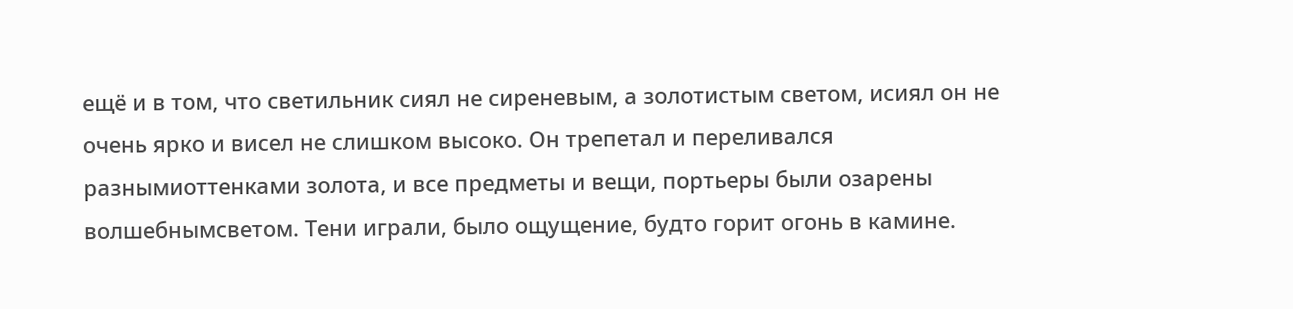ещё и в том, что светильник сиял не сиреневым, а золотистым светом, исиял он не очень ярко и висел не слишком высоко. Он трепетал и переливался разнымиоттенками золота, и все предметы и вещи, портьеры были озарены волшебнымсветом. Тени играли, было ощущение, будто горит огонь в камине.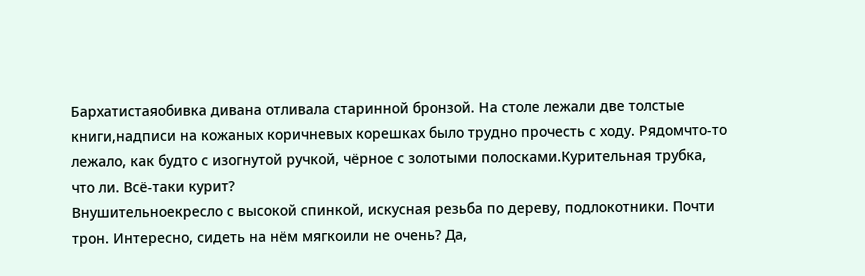Бархатистаяобивка дивана отливала старинной бронзой. На столе лежали две толстые книги,надписи на кожаных коричневых корешках было трудно прочесть с ходу. Рядомчто-то лежало, как будто с изогнутой ручкой, чёрное с золотыми полосками.Курительная трубка, что ли. Всё-таки курит?
Внушительноекресло с высокой спинкой, искусная резьба по дереву, подлокотники. Почти трон. Интересно, сидеть на нём мягкоили не очень? Да,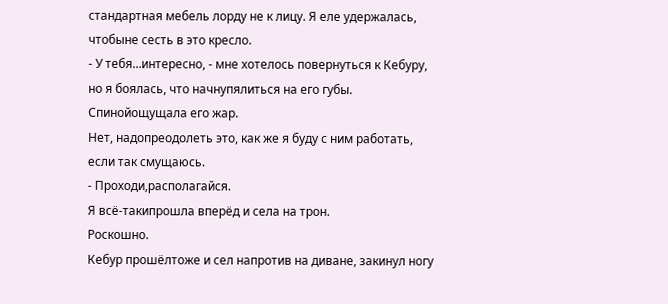стандартная мебель лорду не к лицу. Я еле удержалась, чтобыне сесть в это кресло.
- У тебя…интересно, - мне хотелось повернуться к Кебуру, но я боялась, что начнупялиться на его губы.
Спинойощущала его жар.
Нет, надопреодолеть это, как же я буду с ним работать, если так смущаюсь.
- Проходи,располагайся.
Я всё-такипрошла вперёд и села на трон.
Роскошно.
Кебур прошёлтоже и сел напротив на диване, закинул ногу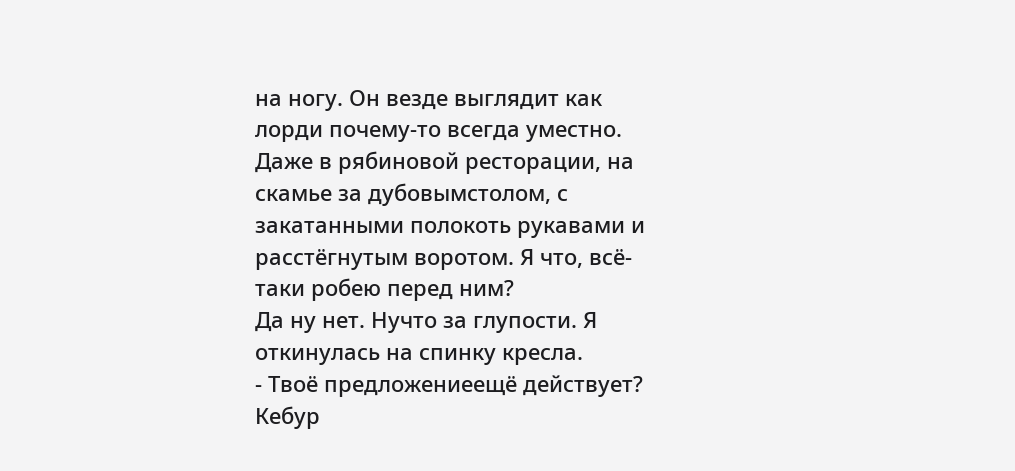на ногу. Он везде выглядит как лорди почему-то всегда уместно. Даже в рябиновой ресторации, на скамье за дубовымстолом, с закатанными полокоть рукавами и расстёгнутым воротом. Я что, всё-таки робею перед ним?
Да ну нет. Нучто за глупости. Я откинулась на спинку кресла.
- Твоё предложениеещё действует?
Кебур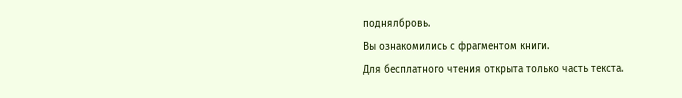поднялбровь.
Вы ознакомились с фрагментом книги.
Для бесплатного чтения открыта только часть текста.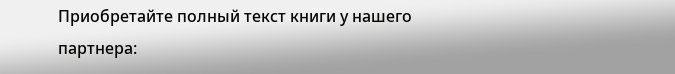Приобретайте полный текст книги у нашего партнера: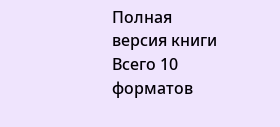Полная версия книги
Всего 10 форматов